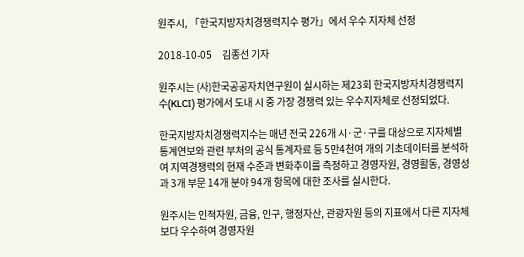원주시, 「한국지방자치경쟁력지수 평가」에서 우수 지자체 선정

2018-10-05     김종선 기자

원주시는 (사)한국공공자치연구원이 실시하는 제23회 한국지방자치경쟁력지수(KLCI) 평가에서 도내 시 중 가장 경쟁력 있는 우수지자체로 선정되었다.

한국지방자치경쟁력지수는 매년 전국 226개 시·군·구를 대상으로 지자체별 통계연보와 관련 부처의 공식 통계자료 등 5만4천여 개의 기초데이터를 분석하여 지역경쟁력의 현재 수준과 변화추이를 측정하고 경영자원, 경영활동, 경영성과 3개 부문 14개 분야 94개 항목에 대한 조사를 실시한다.

원주시는 인적자원, 금융, 인구, 행정자산, 관광자원 등의 지표에서 다른 지자체보다 우수하여 경영자원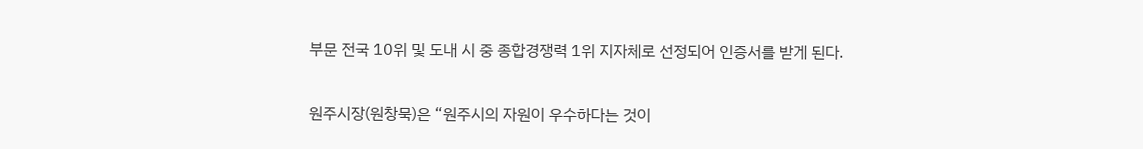부문 전국 10위 및 도내 시 중 종합경쟁력 1위 지자체로 선정되어 인증서를 받게 된다.

원주시장(원창묵)은 “원주시의 자원이 우수하다는 것이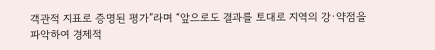객관적 지표로 증명된 평가”라며 “앞으로도 결과를 토대로 지역의 강·약점을 파악하여 경제적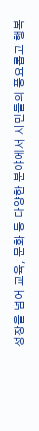성장을 넘어 교육, 문화 등 다양한 분야에서 시민들의 풍요롭고 행복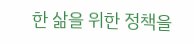한 삶을 위한 정책을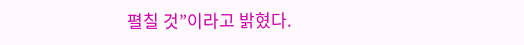펼칠 것”이라고 밝혔다.